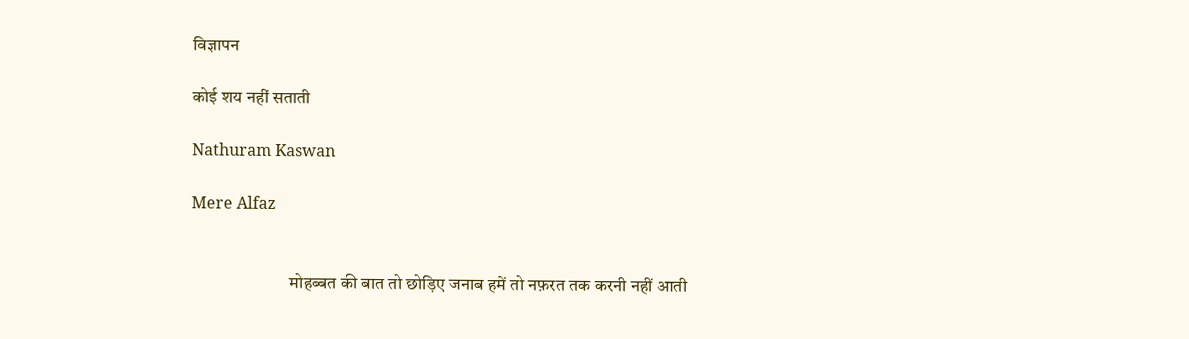विज्ञापन

कोई शय नहीं सताती

Nathuram Kaswan

Mere Alfaz


                            मोहब्बत की बात तो छोड़िए जनाब हमें तो नफ़रत तक करनी नहीं आती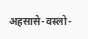अहसासे-वस्लो-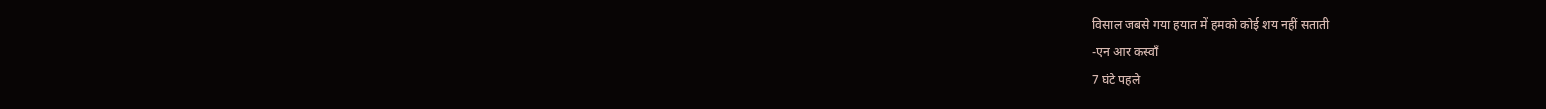विसाल जबसे गया हयात में हमको कोई शय नहीं सताती
-एन आर कस्वाँ
7 घंटे पहले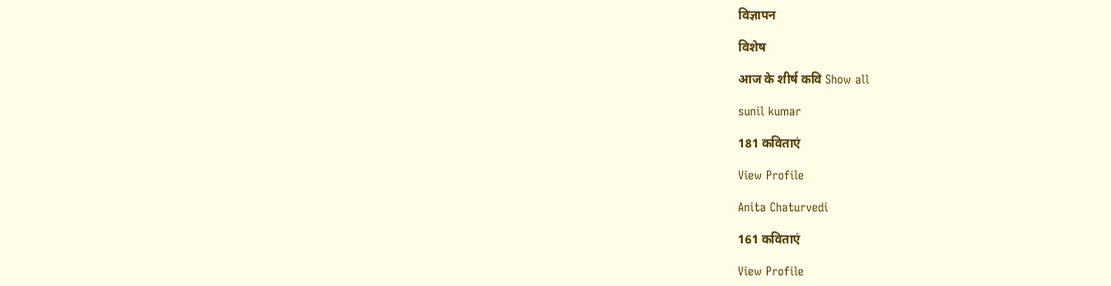विज्ञापन

विशेष

आज के शीर्ष कवि Show all

sunil kumar

181 कविताएं

View Profile

Anita Chaturvedi

161 कविताएं

View Profile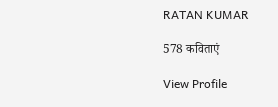RATAN KUMAR

578 कविताएं

View Profile